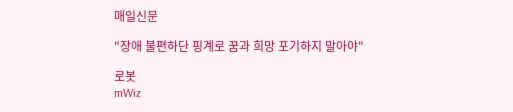매일신문

"장애 불편하단 핑계로 꿈과 희망 포기하지 말아야"

로봇
mWiz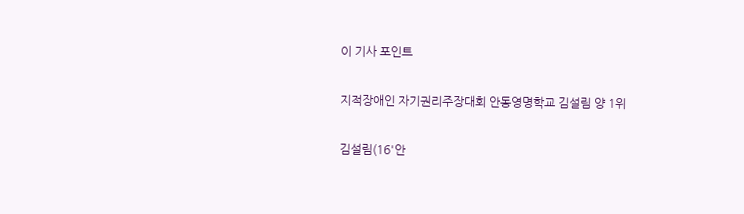이 기사 포인트

지적장애인 자기권리주장대회 안동영명학교 김설림 양 1위

김설림(16'안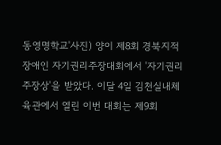동영명학교'사진) 양이 제8회 경북지적장애인 자기권리주장대회에서 '자기권리주장상'을 받았다. 이달 4일 김천실내체육관에서 열린 이번 대회는 제9회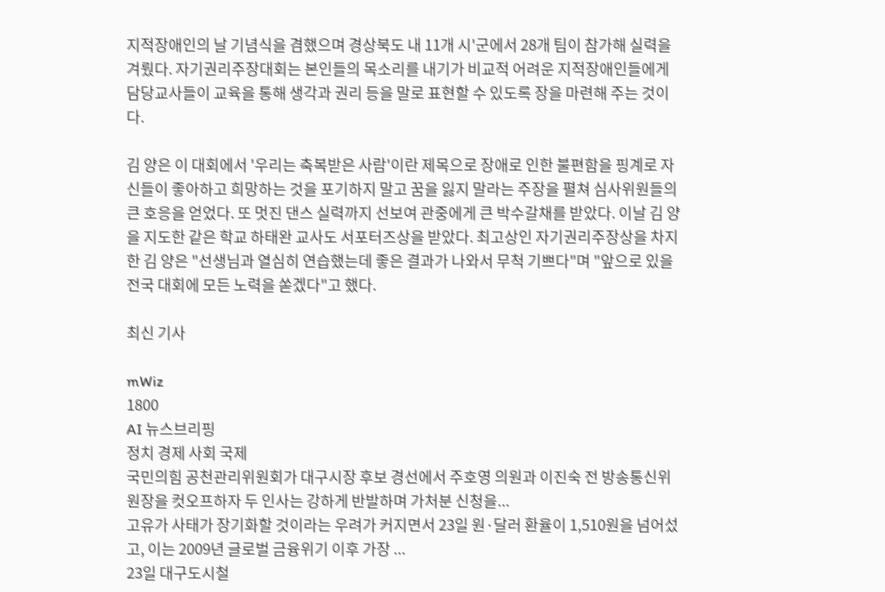지적장애인의 날 기념식을 겸했으며 경상북도 내 11개 시'군에서 28개 팀이 참가해 실력을 겨뤘다. 자기권리주장대회는 본인들의 목소리를 내기가 비교적 어려운 지적장애인들에게 담당교사들이 교육을 통해 생각과 권리 등을 말로 표현할 수 있도록 장을 마련해 주는 것이다.

김 양은 이 대회에서 '우리는 축복받은 사람'이란 제목으로 장애로 인한 불편함을 핑계로 자신들이 좋아하고 희망하는 것을 포기하지 말고 꿈을 잃지 말라는 주장을 펼쳐 심사위원들의 큰 호응을 얻었다. 또 멋진 댄스 실력까지 선보여 관중에게 큰 박수갈채를 받았다. 이날 김 양을 지도한 같은 학교 하태완 교사도 서포터즈상을 받았다. 최고상인 자기권리주장상을 차지한 김 양은 "선생님과 열심히 연습했는데 좋은 결과가 나와서 무척 기쁘다"며 "앞으로 있을 전국 대회에 모든 노력을 쏟겠다"고 했다.

최신 기사

mWiz
1800
AI 뉴스브리핑
정치 경제 사회 국제
국민의힘 공천관리위원회가 대구시장 후보 경선에서 주호영 의원과 이진숙 전 방송통신위원장을 컷오프하자 두 인사는 강하게 반발하며 가처분 신청을...
고유가 사태가 장기화할 것이라는 우려가 커지면서 23일 원·달러 환율이 1,510원을 넘어섰고, 이는 2009년 글로벌 금융위기 이후 가장 ...
23일 대구도시철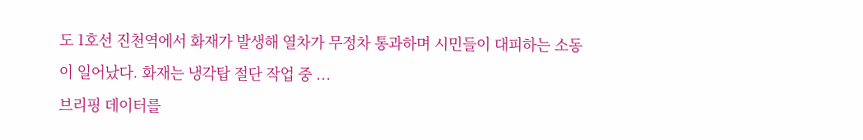도 1호선 진천역에서 화재가 발생해 열차가 무정차 통과하며 시민들이 대피하는 소동이 일어났다. 화재는 냉각탑 절단 작업 중 ...
브리핑 데이터를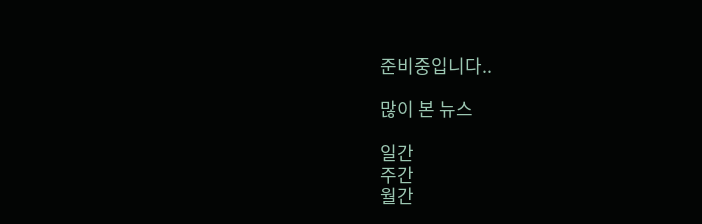준비중입니다..

많이 본 뉴스

일간
주간
월간